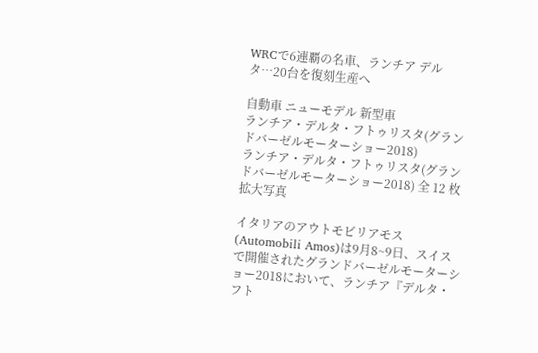WRCで6連覇の名車、ランチア デルタ…20台を復刻生産へ

自動車 ニューモデル 新型車
ランチア・デルタ・フトゥリスタ(グランドバーゼルモーターショー2018)
ランチア・デルタ・フトゥリスタ(グランドバーゼルモーターショー2018) 全 12 枚 拡大写真

イタリアのアウトモビリアモス(Automobili Amos)は9月8~9日、スイスで開催されたグランドバーゼルモーターショー2018において、ランチア『デルタ・フト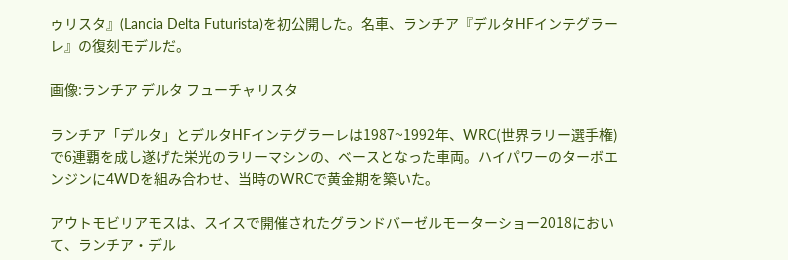ゥリスタ』(Lancia Delta Futurista)を初公開した。名車、ランチア『デルタHFインテグラーレ』の復刻モデルだ。

画像:ランチア デルタ フューチャリスタ

ランチア「デルタ」とデルタHFインテグラーレは1987~1992年、WRC(世界ラリー選手権)で6連覇を成し遂げた栄光のラリーマシンの、ベースとなった車両。ハイパワーのターボエンジンに4WDを組み合わせ、当時のWRCで黄金期を築いた。

アウトモビリアモスは、スイスで開催されたグランドバーゼルモーターショー2018において、ランチア・デル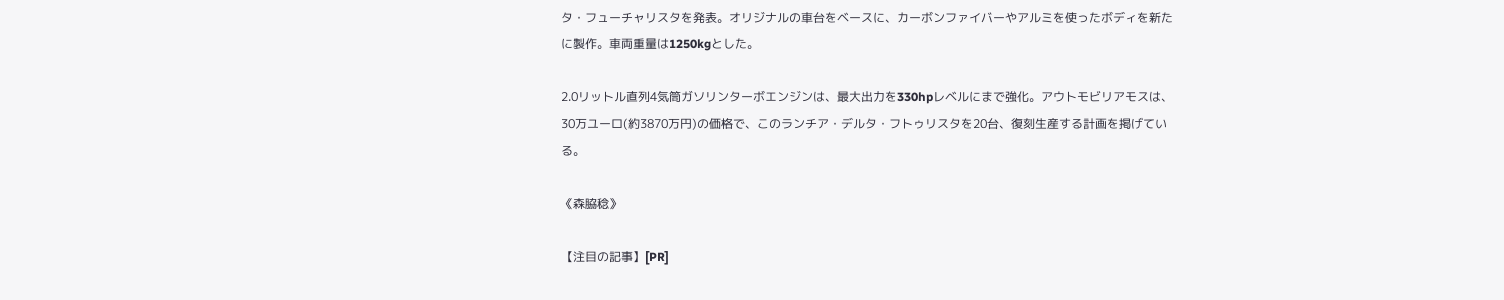タ・フューチャリスタを発表。オリジナルの車台をベースに、カーボンファイバーやアルミを使ったボディを新たに製作。車両重量は1250kgとした。

2.0リットル直列4気筒ガソリンターボエンジンは、最大出力を330hpレベルにまで強化。アウトモビリアモスは、30万ユーロ(約3870万円)の価格で、このランチア・デルタ・フトゥリスタを20台、復刻生産する計画を掲げている。

《森脇稔》

【注目の記事】[PR]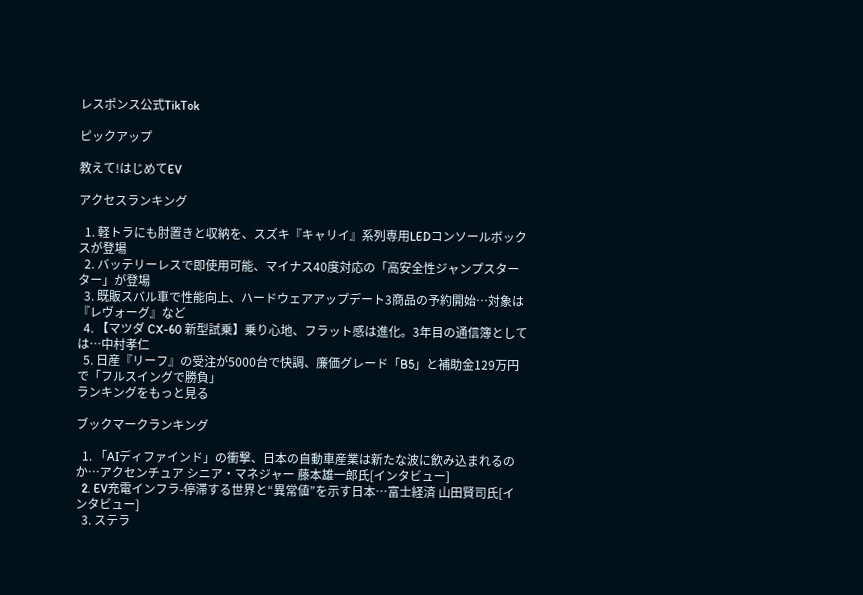レスポンス公式TikTok

ピックアップ

教えて!はじめてEV

アクセスランキング

  1. 軽トラにも肘置きと収納を、スズキ『キャリイ』系列専用LEDコンソールボックスが登場
  2. バッテリーレスで即使用可能、マイナス40度対応の「高安全性ジャンプスターター」が登場
  3. 既販スバル車で性能向上、ハードウェアアップデート3商品の予約開始…対象は『レヴォーグ』など
  4. 【マツダ CX-60 新型試乗】乗り心地、フラット感は進化。3年目の通信簿としては…中村孝仁
  5. 日産『リーフ』の受注が5000台で快調、廉価グレード「B5」と補助金129万円で「フルスイングで勝負」
ランキングをもっと見る

ブックマークランキング

  1. 「AIディファインド」の衝撃、日本の自動車産業は新たな波に飲み込まれるのか…アクセンチュア シニア・マネジャー 藤本雄一郎氏[インタビュー]
  2. EV充電インフラ-停滞する世界と“異常値”を示す日本…富士経済 山田賢司氏[インタビュー]
  3. ステラ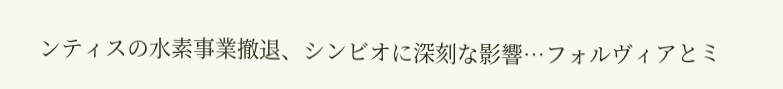ンティスの水素事業撤退、シンビオに深刻な影響…フォルヴィアとミ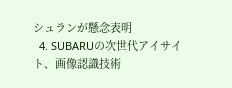シュランが懸念表明
  4. SUBARUの次世代アイサイト、画像認識技術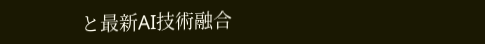と最新AI技術融合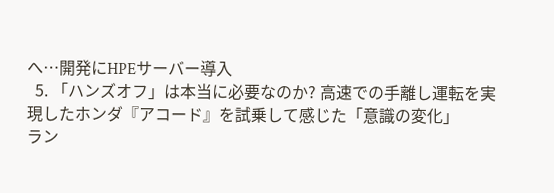へ…開発にHPEサーバー導入
  5. 「ハンズオフ」は本当に必要なのか? 高速での手離し運転を実現したホンダ『アコード』を試乗して感じた「意識の変化」
ラン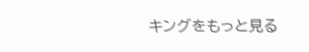キングをもっと見る